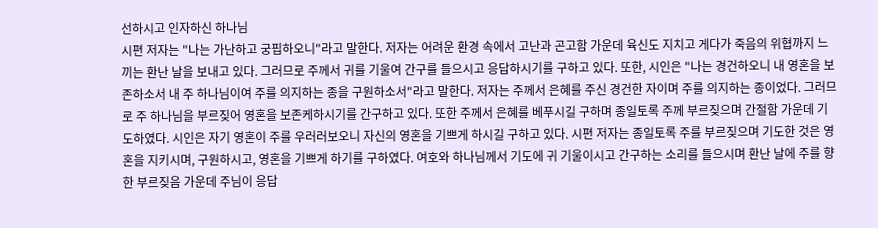선하시고 인자하신 하나님
시편 저자는 "나는 가난하고 궁핍하오니"라고 말한다. 저자는 어려운 환경 속에서 고난과 곤고함 가운데 육신도 지치고 게다가 죽음의 위협까지 느끼는 환난 날을 보내고 있다. 그러므로 주께서 귀를 기울여 간구를 들으시고 응답하시기를 구하고 있다. 또한, 시인은 "나는 경건하오니 내 영혼을 보존하소서 내 주 하나님이여 주를 의지하는 종을 구원하소서"라고 말한다. 저자는 주께서 은혜를 주신 경건한 자이며 주를 의지하는 종이었다. 그러므로 주 하나님을 부르짖어 영혼을 보존케하시기를 간구하고 있다. 또한 주께서 은혜를 베푸시길 구하며 종일토록 주께 부르짖으며 간절함 가운데 기도하였다. 시인은 자기 영혼이 주를 우러러보오니 자신의 영혼을 기쁘게 하시길 구하고 있다. 시편 저자는 종일토록 주를 부르짖으며 기도한 것은 영혼을 지키시며, 구원하시고, 영혼을 기쁘게 하기를 구하였다. 여호와 하나님께서 기도에 귀 기울이시고 간구하는 소리를 들으시며 환난 날에 주를 향한 부르짖음 가운데 주님이 응답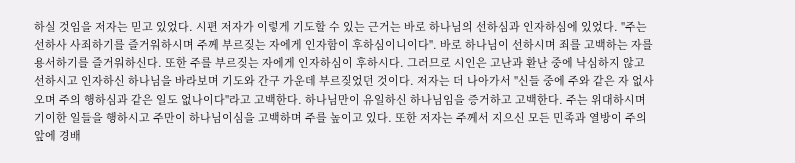하실 것임을 저자는 믿고 있었다. 시편 저자가 이렇게 기도할 수 있는 근거는 바로 하나님의 선하심과 인자하심에 있었다. "주는 선하사 사죄하기를 즐거워하시며 주께 부르짖는 자에게 인자함이 후하심이니이다". 바로 하나님이 선하시며 죄를 고백하는 자를 용서하기를 즐거워하신다. 또한 주를 부르짖는 자에게 인자하심이 후하시다. 그러므로 시인은 고난과 환난 중에 낙심하지 않고 선하시고 인자하신 하나님을 바라보며 기도와 간구 가운데 부르짖었던 것이다. 저자는 더 나아가서 "신들 중에 주와 같은 자 없사오며 주의 행하심과 같은 일도 없나이다"라고 고백한다. 하나님만이 유일하신 하나님임을 증거하고 고백한다. 주는 위대하시며 기이한 일들을 행하시고 주만이 하나님이심을 고백하며 주를 높이고 있다. 또한 저자는 주께서 지으신 모든 민족과 열방이 주의 앞에 경배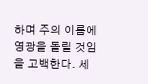하며 주의 이름에 영광을 돌릴 것임을 고백한다. 세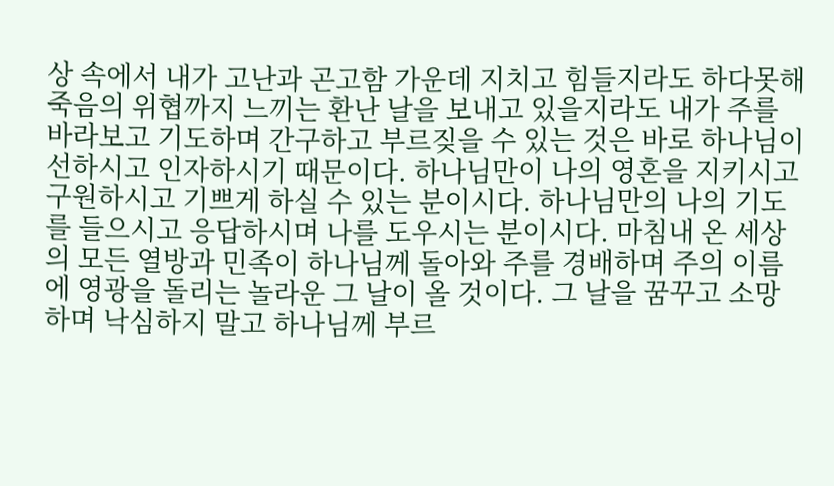상 속에서 내가 고난과 곤고함 가운데 지치고 힘들지라도 하다못해 죽음의 위협까지 느끼는 환난 날을 보내고 있을지라도 내가 주를 바라보고 기도하며 간구하고 부르짖을 수 있는 것은 바로 하나님이 선하시고 인자하시기 때문이다. 하나님만이 나의 영혼을 지키시고 구원하시고 기쁘게 하실 수 있는 분이시다. 하나님만의 나의 기도를 들으시고 응답하시며 나를 도우시는 분이시다. 마침내 온 세상의 모든 열방과 민족이 하나님께 돌아와 주를 경배하며 주의 이름에 영광을 돌리는 놀라운 그 날이 올 것이다. 그 날을 꿈꾸고 소망하며 낙심하지 말고 하나님께 부르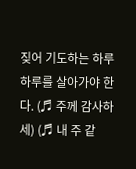짖어 기도하는 하루 하루를 살아가야 한다. (♬ 주께 감사하세) (♬ 내 주 같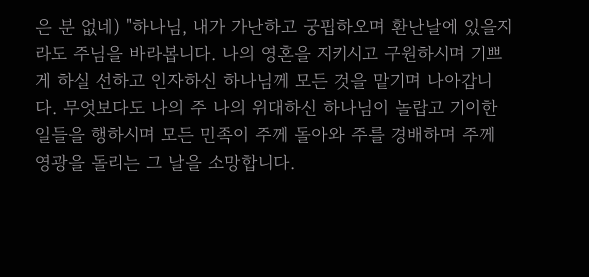은 분 없네) "하나님, 내가 가난하고 궁핍하오며 환난날에 있을지라도 주님을 바라봅니다. 나의 영혼을 지키시고 구원하시며 기쁘게 하실 선하고 인자하신 하나님께 모든 것을 맡기며 나아갑니다. 무엇보다도 나의 주 나의 위대하신 하나님이 놀랍고 기이한 일들을 행하시며 모든 민족이 주께 돌아와 주를 경배하며 주께 영광을 돌리는 그 날을 소망합니다.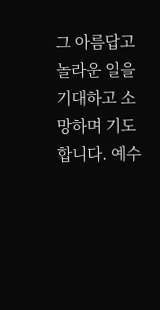그 아름답고 놀라운 일을 기대하고 소망하며 기도합니다. 예수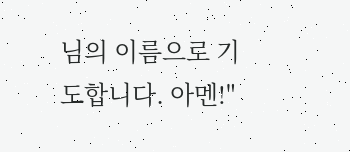님의 이름으로 기도합니다. 아멘!"